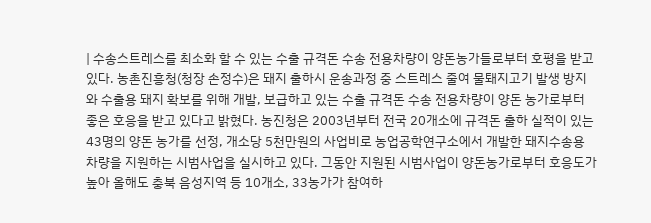| 수송스트레스를 최소화 할 수 있는 수출 규격돈 수송 전용차량이 양돈농가들로부터 호평을 받고 있다. 농촌진흥청(청장 손정수)은 돼지 출하시 운송과정 중 스트레스 줄여 물퇘지고기 발생 방지와 수출용 돼지 확보를 위해 개발, 보급하고 있는 수출 규격돈 수송 전용차량이 양돈 농가로부터 좋은 호응을 받고 있다고 밝혔다. 농진청은 2003년부터 전국 20개소에 규격돈 출하 실적이 있는 43명의 양돈 농가를 선정, 개소당 5천만원의 사업비로 농업공학연구소에서 개발한 돼지수송용 차량을 지원하는 시범사업을 실시하고 있다. 그동안 지원된 시범사업이 양돈농가로부터 호응도가 높아 올해도 충북 음성지역 등 10개소, 33농가가 참여하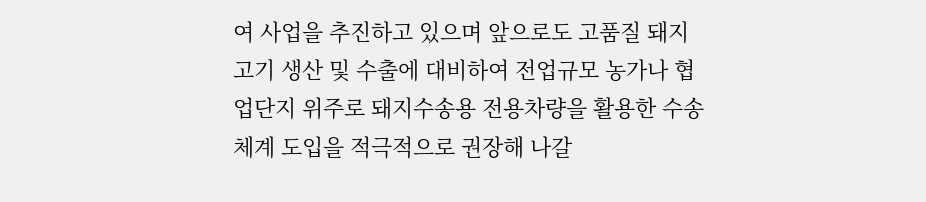여 사업을 추진하고 있으며 앞으로도 고품질 돼지고기 생산 및 수출에 대비하여 전업규모 농가나 협업단지 위주로 돼지수송용 전용차량을 활용한 수송체계 도입을 적극적으로 권장해 나갈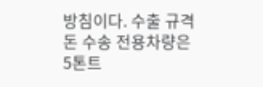방침이다. 수출 규격돈 수송 전용차량은 5톤트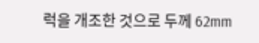럭을 개조한 것으로 두께 62mm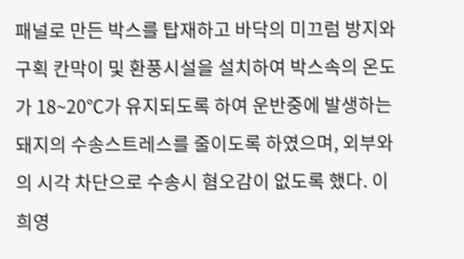패널로 만든 박스를 탑재하고 바닥의 미끄럼 방지와 구획 칸막이 및 환풍시설을 설치하여 박스속의 온도가 18~20℃가 유지되도록 하여 운반중에 발생하는 돼지의 수송스트레스를 줄이도록 하였으며, 외부와의 시각 차단으로 수송시 혐오감이 없도록 했다. 이희영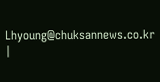Lhyoung@chuksannews.co.kr |